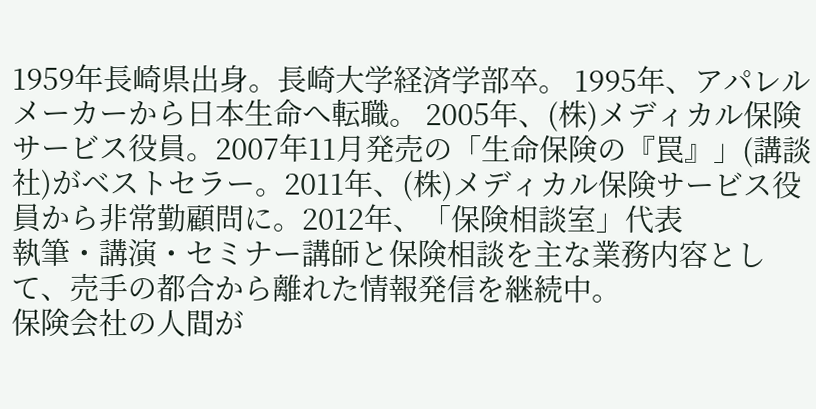1959年長崎県出身。長崎大学経済学部卒。 1995年、アパレルメーカーから日本生命へ転職。 2005年、(株)メディカル保険サービス役員。2007年11月発売の「生命保険の『罠』」(講談社)がベストセラー。2011年、(株)メディカル保険サービス役員から非常勤顧問に。2012年、「保険相談室」代表
執筆・講演・セミナー講師と保険相談を主な業務内容として、売手の都合から離れた情報発信を継続中。
保険会社の人間が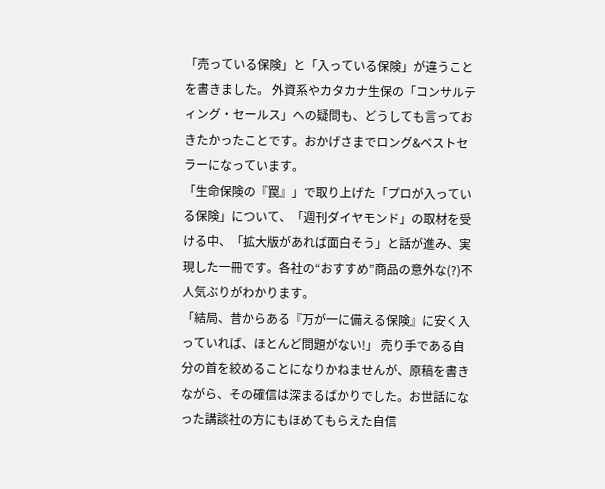「売っている保険」と「入っている保険」が違うことを書きました。 外資系やカタカナ生保の「コンサルティング・セールス」への疑問も、どうしても言っておきたかったことです。おかげさまでロング&ベストセラーになっています。
「生命保険の『罠』」で取り上げた「プロが入っている保険」について、「週刊ダイヤモンド」の取材を受ける中、「拡大版があれば面白そう」と話が進み、実現した一冊です。各社の“おすすめ”商品の意外な(?)不人気ぶりがわかります。
「結局、昔からある『万が一に備える保険』に安く入っていれば、ほとんど問題がない!」 売り手である自分の首を絞めることになりかねませんが、原稿を書きながら、その確信は深まるばかりでした。お世話になった講談社の方にもほめてもらえた自信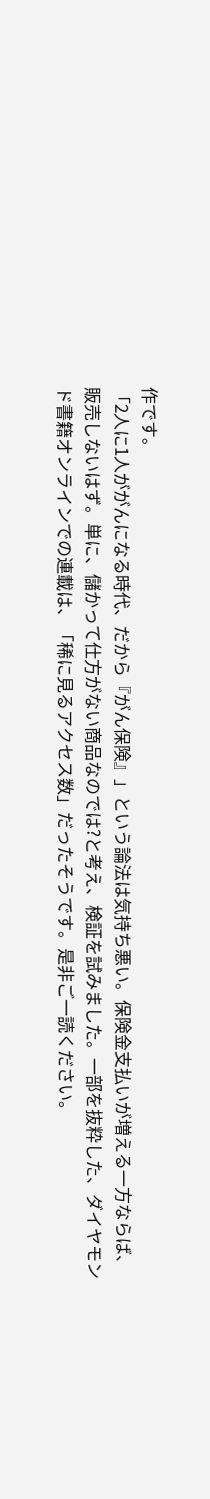作です。
「2人に1人ががんになる時代、だから『がん保険』」という論法は気持ち悪い。保険金支払いが増える一方ならば、販売しないはず。単に、儲かって仕方がない商品なのでは?と考え、検証を試みました。一部を抜粋した、ダイヤモンド書籍オンラインでの連載は、「稀に見るアクセス数」だったそうです。是非ご一読ください。